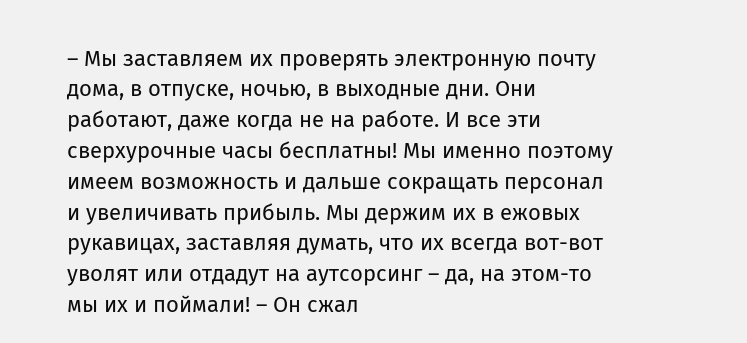– Мы заставляем их проверять электронную почту дома, в отпуске, ночью, в выходные дни. Они работают, даже когда не на работе. И все эти сверхурочные часы бесплатны! Мы именно поэтому имеем возможность и дальше сокращать персонал и увеличивать прибыль. Мы держим их в ежовых рукавицах, заставляя думать, что их всегда вот-вот уволят или отдадут на аутсорсинг – да, на этом-то мы их и поймали! – Он сжал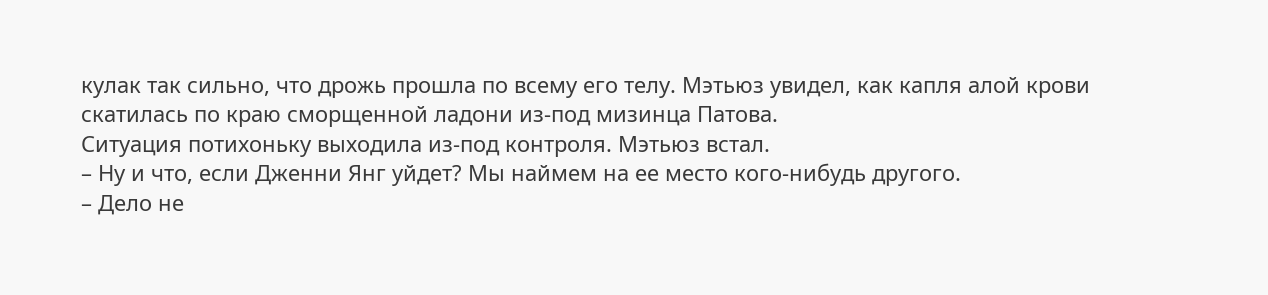кулак так сильно, что дрожь прошла по всему его телу. Мэтьюз увидел, как капля алой крови скатилась по краю сморщенной ладони из-под мизинца Патова.
Ситуация потихоньку выходила из-под контроля. Мэтьюз встал.
– Ну и что, если Дженни Янг уйдет? Мы наймем на ее место кого-нибудь другого.
– Дело не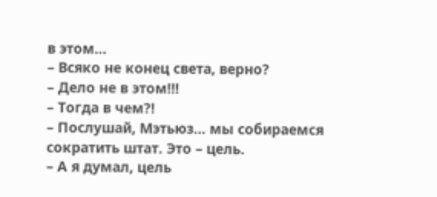в этом…
– Всяко не конец света, верно?
– Дело не в этом!!!
– Тогда в чем?!
– Послушай, Мэтьюз… мы собираемся сократить штат. Это – цель.
– А я думал, цель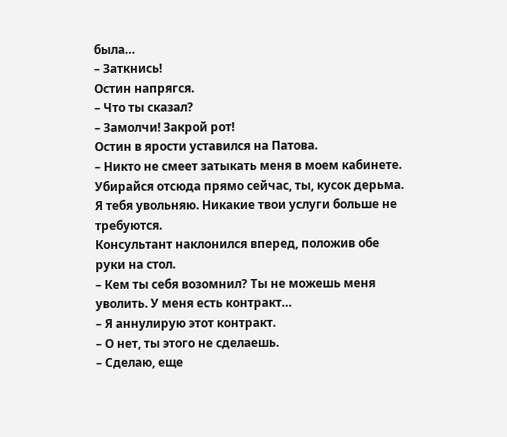была…
– Заткнись!
Остин напрягся.
– Что ты сказал?
– Замолчи! Закрой рот!
Остин в ярости уставился на Патова.
– Никто не смеет затыкать меня в моем кабинете. Убирайся отсюда прямо сейчас, ты, кусок дерьма. Я тебя увольняю. Никакие твои услуги больше не требуются.
Консультант наклонился вперед, положив обе руки на стол.
– Кем ты себя возомнил? Ты не можешь меня уволить. У меня есть контракт…
– Я аннулирую этот контракт.
– О нет, ты этого не сделаешь.
– Сделаю, еще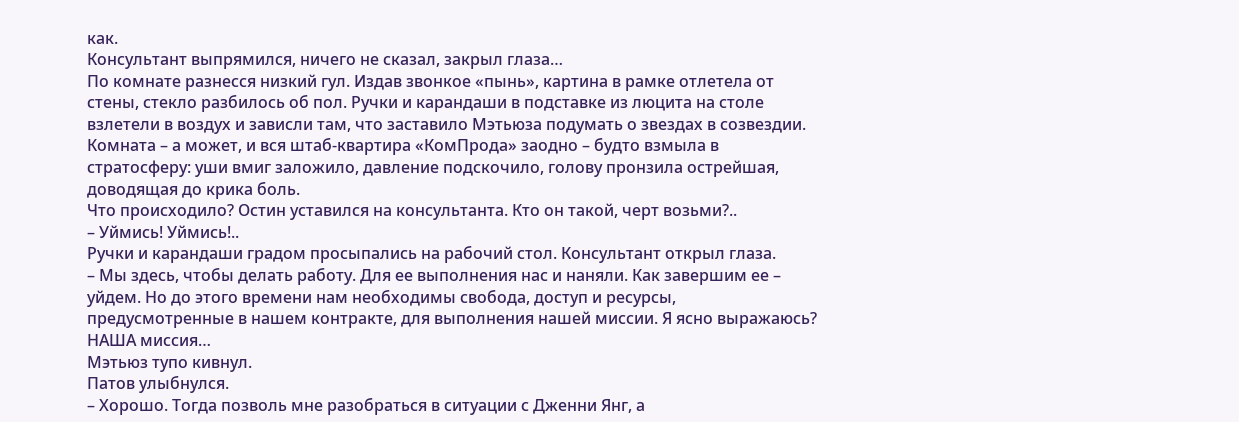как.
Консультант выпрямился, ничего не сказал, закрыл глаза…
По комнате разнесся низкий гул. Издав звонкое «пынь», картина в рамке отлетела от стены, стекло разбилось об пол. Ручки и карандаши в подставке из люцита на столе взлетели в воздух и зависли там, что заставило Мэтьюза подумать о звездах в созвездии. Комната – а может, и вся штаб-квартира «КомПрода» заодно – будто взмыла в стратосферу: уши вмиг заложило, давление подскочило, голову пронзила острейшая, доводящая до крика боль.
Что происходило? Остин уставился на консультанта. Кто он такой, черт возьми?..
– Уймись! Уймись!..
Ручки и карандаши градом просыпались на рабочий стол. Консультант открыл глаза.
– Мы здесь, чтобы делать работу. Для ее выполнения нас и наняли. Как завершим ее – уйдем. Но до этого времени нам необходимы свобода, доступ и ресурсы, предусмотренные в нашем контракте, для выполнения нашей миссии. Я ясно выражаюсь?
НАША миссия…
Мэтьюз тупо кивнул.
Патов улыбнулся.
– Хорошо. Тогда позволь мне разобраться в ситуации с Дженни Янг, а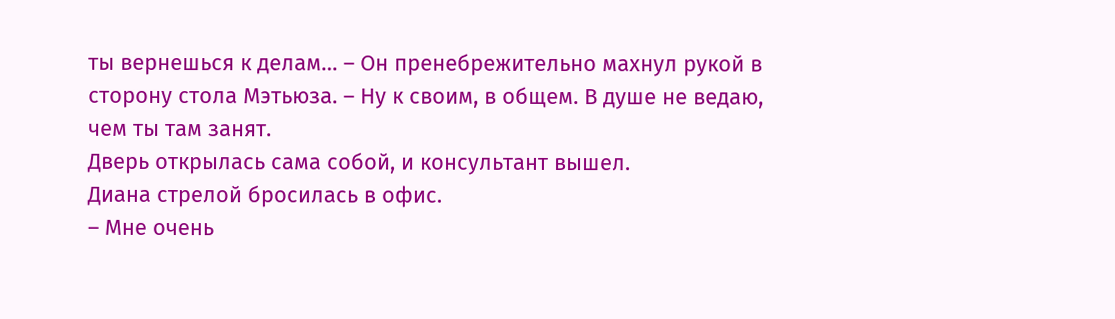ты вернешься к делам… – Он пренебрежительно махнул рукой в сторону стола Мэтьюза. – Ну к своим, в общем. В душе не ведаю, чем ты там занят.
Дверь открылась сама собой, и консультант вышел.
Диана стрелой бросилась в офис.
– Мне очень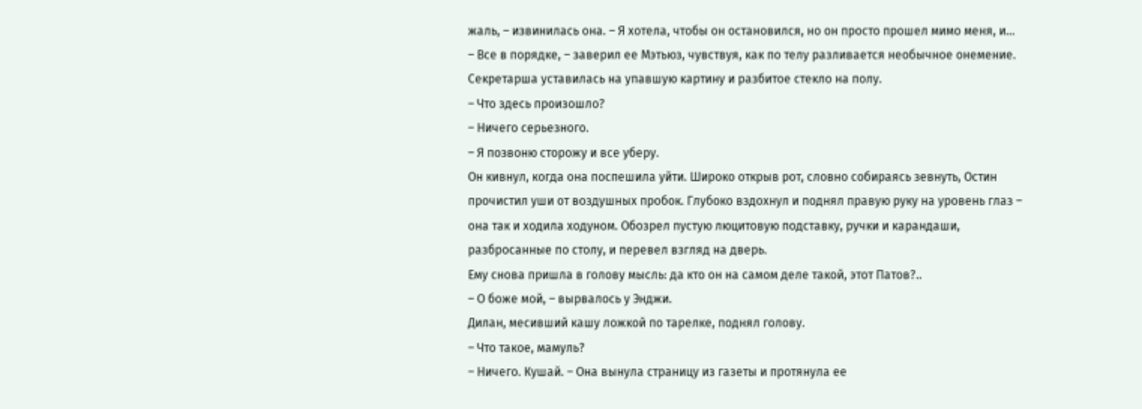жаль, – извинилась она. – Я хотела, чтобы он остановился, но он просто прошел мимо меня, и…
– Все в порядке, – заверил ее Мэтьюз, чувствуя, как по телу разливается необычное онемение. Секретарша уставилась на упавшую картину и разбитое стекло на полу.
– Что здесь произошло?
– Ничего серьезного.
– Я позвоню сторожу и все уберу.
Он кивнул, когда она поспешила уйти. Широко открыв рот, словно собираясь зевнуть, Остин прочистил уши от воздушных пробок. Глубоко вздохнул и поднял правую руку на уровень глаз – она так и ходила ходуном. Обозрел пустую люцитовую подставку, ручки и карандаши, разбросанные по столу, и перевел взгляд на дверь.
Ему снова пришла в голову мысль: да кто он на самом деле такой, этот Патов?..
– О боже мой, – вырвалось у Энджи.
Дилан, месивший кашу ложкой по тарелке, поднял голову.
– Что такое, мамуль?
– Ничего. Кушай. – Она вынула страницу из газеты и протянула ее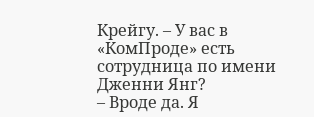Крейгу. – У вас в «КомПроде» есть сотрудница по имени Дженни Янг?
– Вроде да. Я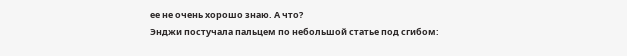ее не очень хорошо знаю. А что?
Энджи постучала пальцем по небольшой статье под сгибом: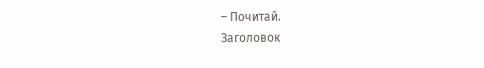– Почитай.
Заголовок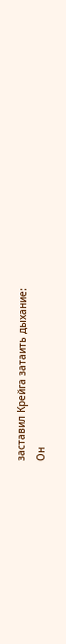заставил Крейга затаить дыхание:
Он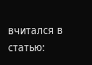вчитался в статью: